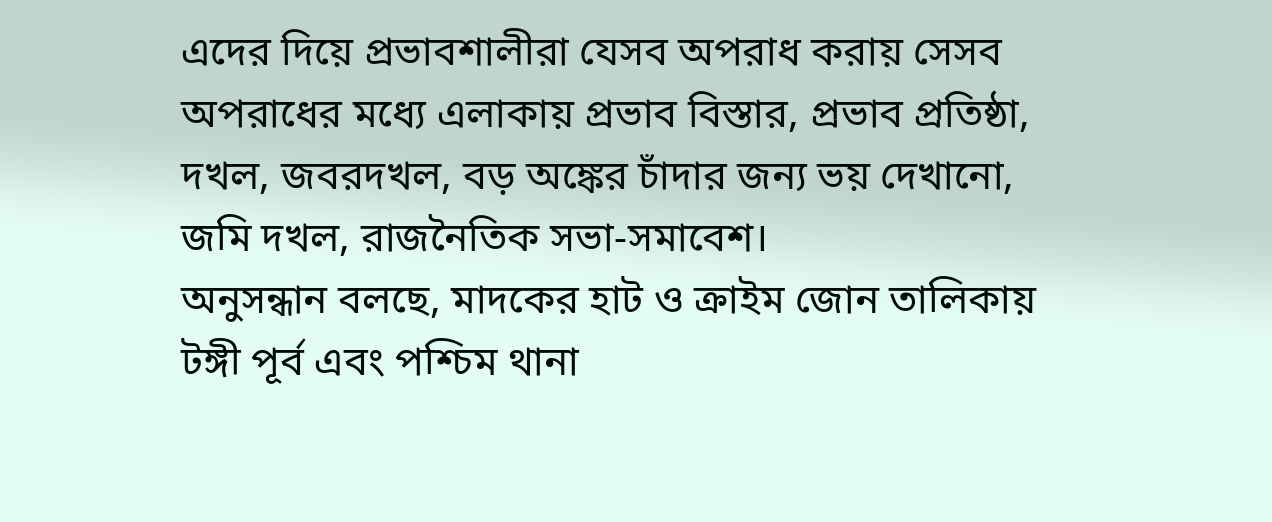এদের দিয়ে প্রভাবশালীরা যেসব অপরাধ করায় সেসব অপরাধের মধ্যে এলাকায় প্রভাব বিস্তার, প্রভাব প্রতিষ্ঠা, দখল, জবরদখল, বড় অঙ্কের চাঁদার জন্য ভয় দেখানো, জমি দখল, রাজনৈতিক সভা-সমাবেশ।
অনুসন্ধান বলছে, মাদকের হাট ও ক্রাইম জোন তালিকায় টঙ্গী পূর্ব এবং পশ্চিম থানা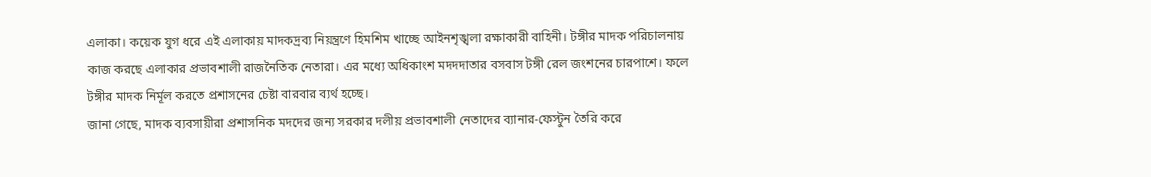এলাকা। কয়েক যুগ ধরে এই এলাকায় মাদকদ্রব্য নিয়ন্ত্রণে হিমশিম খাচ্ছে আইনশৃঙ্খলা রক্ষাকারী বাহিনী। টঙ্গীর মাদক পরিচালনায় কাজ করছে এলাকার প্রভাবশালী রাজনৈতিক নেতারা। এর মধ্যে অধিকাংশ মদদদাতার বসবাস টঙ্গী রেল জংশনের চারপাশে। ফলে টঙ্গীর মাদক নির্মূল করতে প্রশাসনের চেষ্টা বারবার ব্যর্থ হচ্ছে।
জানা গেছে, মাদক ব্যবসায়ীরা প্রশাসনিক মদদের জন্য সরকার দলীয় প্রভাবশালী নেতাদের ব্যানার-ফেস্টুন তৈরি করে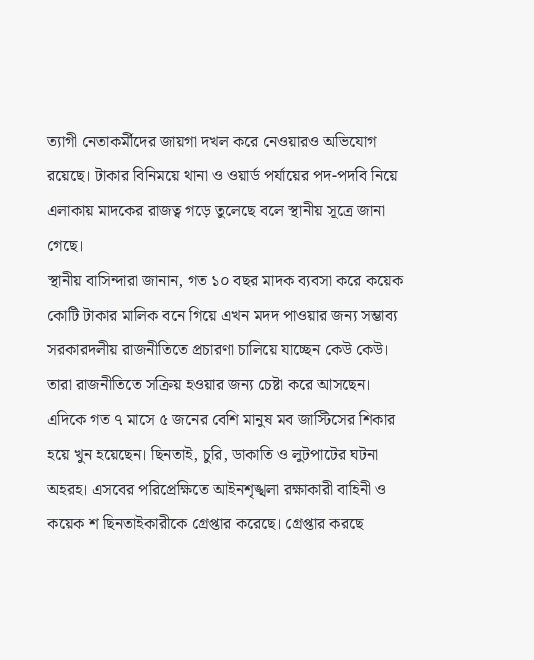ত্যাগী নেতাকর্মীদের জায়গা দখল করে নেওয়ারও অভিযোগ রয়েছে। টাকার বিনিময়ে থানা ও ওয়ার্ড পর্যায়ের পদ-পদবি নিয়ে এলাকায় মাদকের রাজত্ব গড়ে তুলেছে বলে স্থানীয় সূত্রে জানা গেছে।
স্থানীয় বাসিন্দারা জানান, গত ১০ বছর মাদক ব্যবসা করে কয়েক কোটি টাকার মালিক বনে গিয়ে এখন মদদ পাওয়ার জন্য সম্ভাব্য সরকারদলীয় রাজনীতিতে প্রচারণা চালিয়ে যাচ্ছেন কেউ কেউ। তারা রাজনীতিতে সক্রিয় হওয়ার জন্য চেষ্টা করে আসছেন।
এদিকে গত ৭ মাসে ৫ জনের বেশি মানুষ মব জাস্টিসের শিকার হয়ে খুন হয়েছেন। ছিনতাই, চুরি, ডাকাতি ও লুটপাটের ঘটনা অহরহ। এসবের পরিপ্রেক্ষিতে আইনশৃঙ্খলা রক্ষাকারী বাহিনী ও কয়েক শ ছিনতাইকারীকে গ্রেপ্তার করেছে। গ্রেপ্তার করছে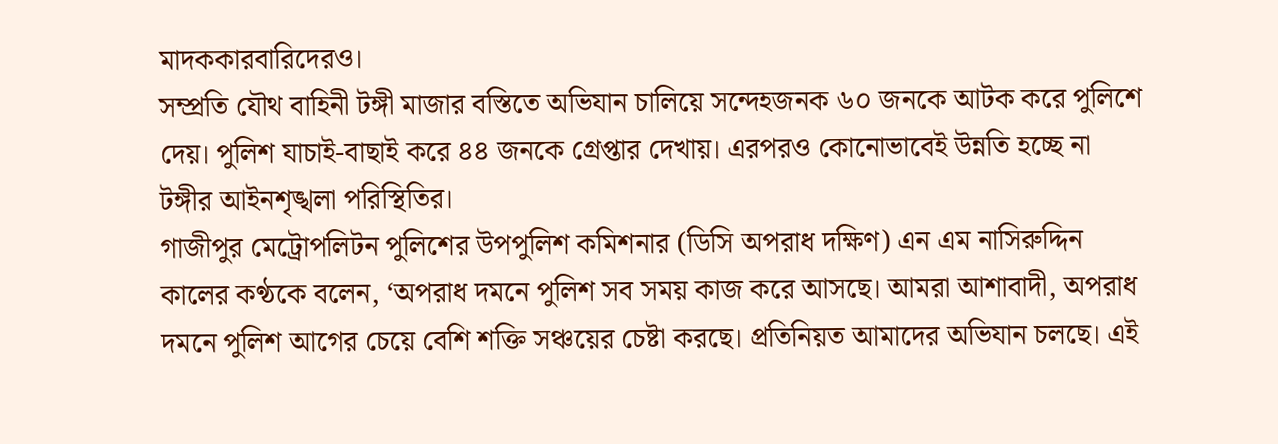মাদককারবারিদেরও।
সম্প্রতি যৌথ বাহিনী টঙ্গী মাজার বস্তিতে অভিযান চালিয়ে সন্দেহজনক ৬০ জনকে আটক করে পুলিশে দেয়। পুলিশ যাচাই-বাছাই করে ৪৪ জনকে গ্রেপ্তার দেখায়। এরপরও কোনোভাবেই উন্নতি হচ্ছে না টঙ্গীর আইনশৃঙ্খলা পরিস্থিতির।
গাজীপুর মেট্রোপলিটন পুলিশের উপপুলিশ কমিশনার (ডিসি অপরাধ দক্ষিণ) এন এম নাসিরুদ্দিন কালের কণ্ঠকে বলেন, ‘অপরাধ দমনে পুলিশ সব সময় কাজ করে আসছে। আমরা আশাবাদী, অপরাধ দমনে পুলিশ আগের চেয়ে বেশি শক্তি সঞ্চয়ের চেষ্টা করছে। প্রতিনিয়ত আমাদের অভিযান চলছে। এই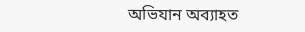অভিযান অব্যাহত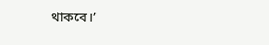থাকবে।’